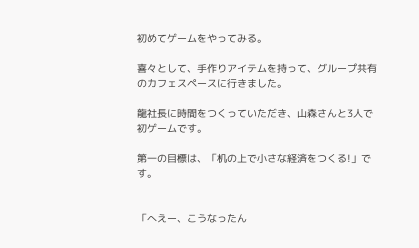初めてゲームをやってみる。

喜々として、手作りアイテムを持って、グループ共有のカフェスペースに行きました。

龍社長に時間をつくっていただき、山森さんと3人で初ゲームです。

第一の目標は、「机の上で小さな経済をつくる!」です。


「へえー、こうなったん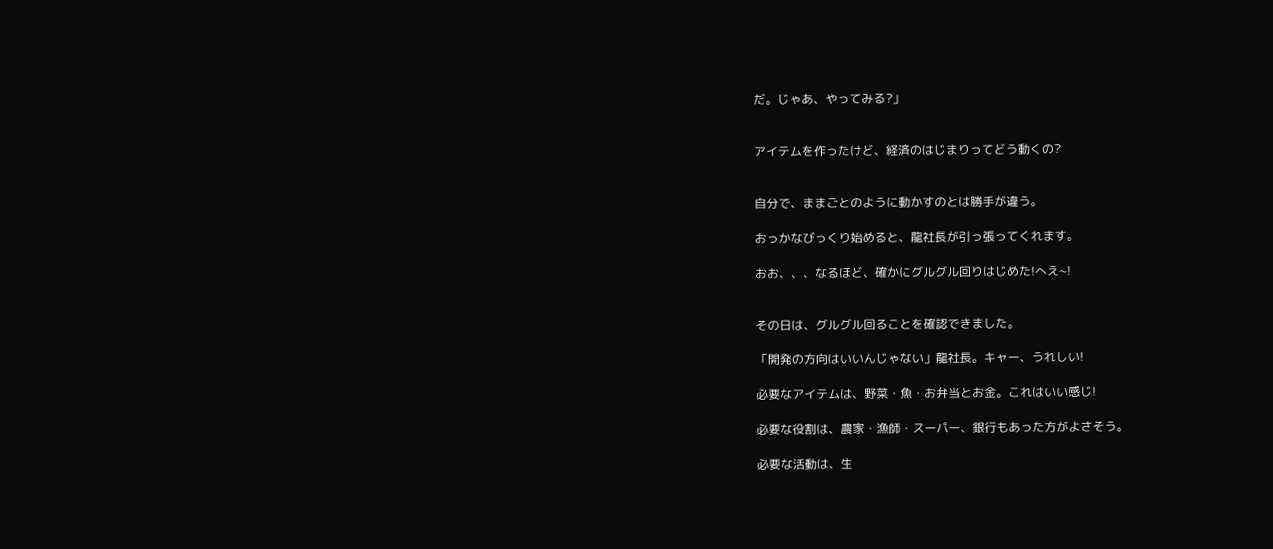だ。じゃあ、やってみる?」


アイテムを作ったけど、経済のはじまりってどう動くの?


自分で、ままごとのように動かすのとは勝手が違う。

おっかなびっくり始めると、龍社長が引っ張ってくれます。

おお、、、なるほど、確かにグルグル回りはじめた!へえ~!


その日は、グルグル回ることを確認できました。

「開発の方向はいいんじゃない」龍社長。キャー、うれしい!

必要なアイテムは、野菜・魚・お弁当とお金。これはいい感じ!

必要な役割は、農家・漁師・スーパー、銀行もあった方がよさそう。

必要な活動は、生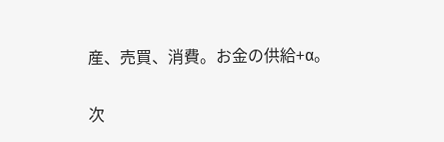産、売買、消費。お金の供給+α。


次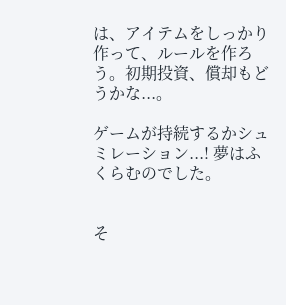は、アイテムをしっかり作って、ルールを作ろう。初期投資、償却もどうかな...。

ゲームが持続するかシュミレーション...! 夢はふくらむのでした。


そ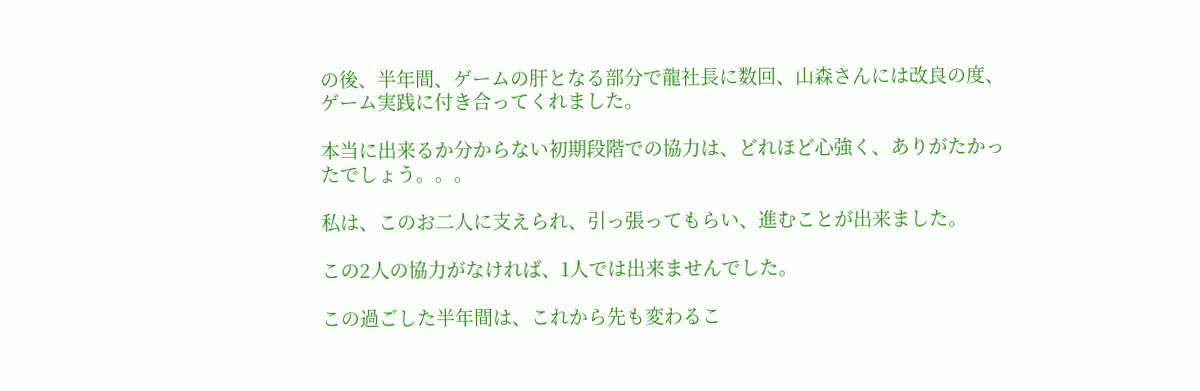の後、半年間、ゲームの肝となる部分で龍社長に数回、山森さんには改良の度、ゲーム実践に付き合ってくれました。

本当に出来るか分からない初期段階での協力は、どれほど心強く、ありがたかったでしょう。。。

私は、このお二人に支えられ、引っ張ってもらい、進むことが出来ました。

この2人の協力がなければ、1人では出来ませんでした。

この過ごした半年間は、これから先も変わるこ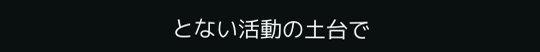とない活動の土台で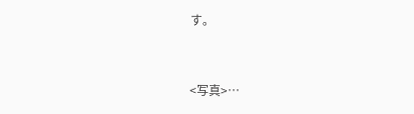す。


<写真>…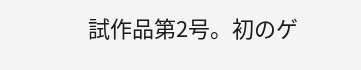試作品第2号。初のゲ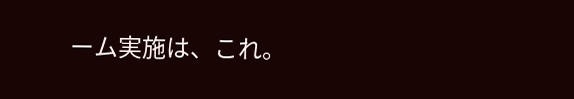ーム実施は、これ。